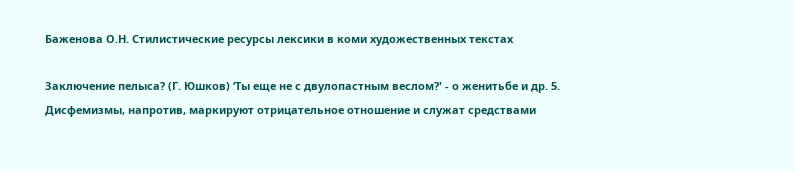Баженова О.Н. Стилистические ресурсы лексики в коми художественных текстах

Заключение пелыса? (Г. Юшков) ‘Ты еще не с двулопастным веслом?' - о женитьбе и др. 5. Дисфемизмы, напротив, маркируют отрицательное отношение и служат средствами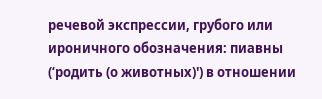речевой экспрессии, грубого или ироничного обозначения: пиавны (‘родить (о животных)') в отношении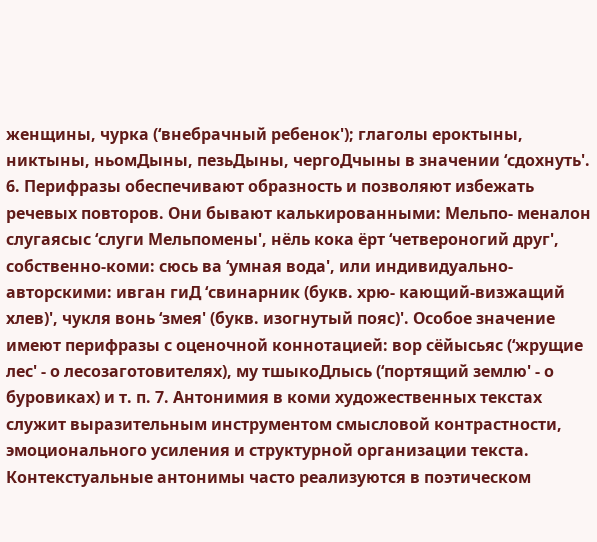женщины, чурка (‘внебрачный ребенок'); глаголы ероктыны, никтыны, ньомДыны, пезьДыны, чергоДчыны в значении ‘сдохнуть'. 6. Перифразы обеспечивают образность и позволяют избежать речевых повторов. Они бывают калькированными: Мельпо- меналон слугаясыс ‘слуги Мельпомены', нёль кока ёрт ‘четвероногий друг', собственно-коми: сюсь ва ‘умная вода', или индивидуально-авторскими: ивган гиД ‘свинарник (букв. хрю- кающий-визжащий хлев)', чукля вонь ‘змея' (букв. изогнутый пояс)'. Особое значение имеют перифразы с оценочной коннотацией: вор сёйысьяс (‘жрущие лес' - о лесозаготовителях), му тшыкоДлысь (‘портящий землю' - о буровиках) и т. п. 7. Антонимия в коми художественных текстах служит выразительным инструментом смысловой контрастности, эмоционального усиления и структурной организации текста. Контекстуальные антонимы часто реализуются в поэтическом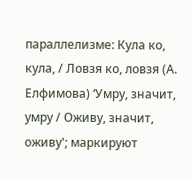параллелизме: Кула ко, кула, / Ловзя ко, ловзя (А. Елфимова) ‘Умру, значит, умру / Оживу, значит, оживу'; маркируют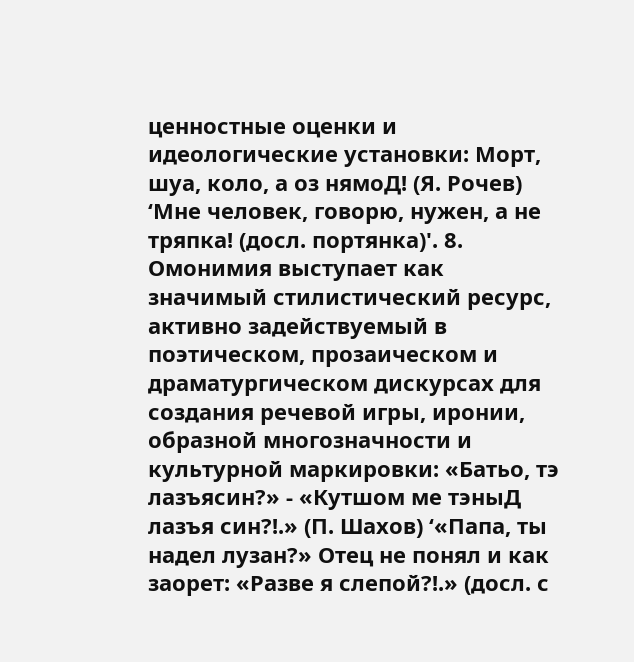ценностные оценки и идеологические установки: Морт, шуа, коло, а оз нямоД! (Я. Рочев) ‘Мне человек, говорю, нужен, а не тряпка! (досл. портянка)'. 8. Омонимия выступает как значимый стилистический ресурс, активно задействуемый в поэтическом, прозаическом и драматургическом дискурсах для создания речевой игры, иронии, образной многозначности и культурной маркировки: «Батьо, тэ лазъясин?» - «Кутшом ме тэныД лазъя син?!.» (П. Шахов) ‘«Папа, ты надел лузан?» Отец не понял и как заорет: «Разве я слепой?!.» (досл. с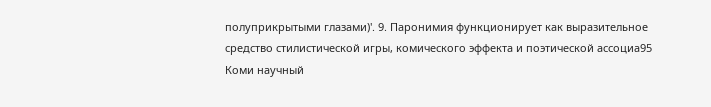полуприкрытыми глазами)'. 9. Паронимия функционирует как выразительное средство стилистической игры, комического эффекта и поэтической ассоциа95 Коми научный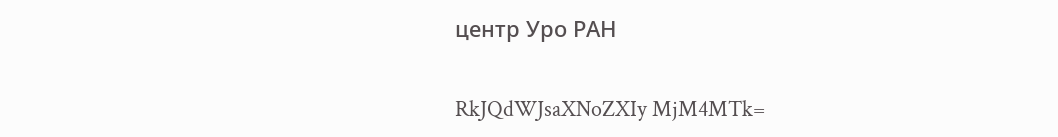центр Уро РАН

RkJQdWJsaXNoZXIy MjM4MTk=